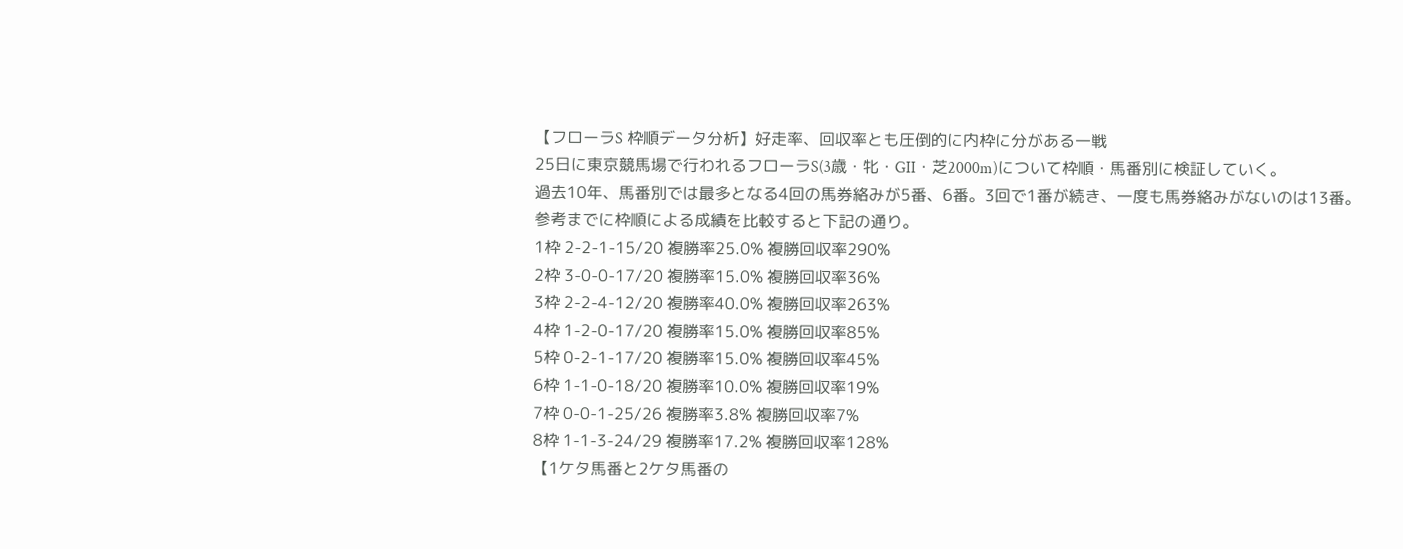【フローラS 枠順データ分析】好走率、回収率とも圧倒的に内枠に分がある一戦
25日に東京競馬場で行われるフローラS(3歳・牝・GII・芝2000m)について枠順・馬番別に検証していく。
過去10年、馬番別では最多となる4回の馬券絡みが5番、6番。3回で1番が続き、一度も馬券絡みがないのは13番。
参考までに枠順による成績を比較すると下記の通り。
1枠 2-2-1-15/20 複勝率25.0% 複勝回収率290%
2枠 3-0-0-17/20 複勝率15.0% 複勝回収率36%
3枠 2-2-4-12/20 複勝率40.0% 複勝回収率263%
4枠 1-2-0-17/20 複勝率15.0% 複勝回収率85%
5枠 0-2-1-17/20 複勝率15.0% 複勝回収率45%
6枠 1-1-0-18/20 複勝率10.0% 複勝回収率19%
7枠 0-0-1-25/26 複勝率3.8% 複勝回収率7%
8枠 1-1-3-24/29 複勝率17.2% 複勝回収率128%
【1ケタ馬番と2ケタ馬番の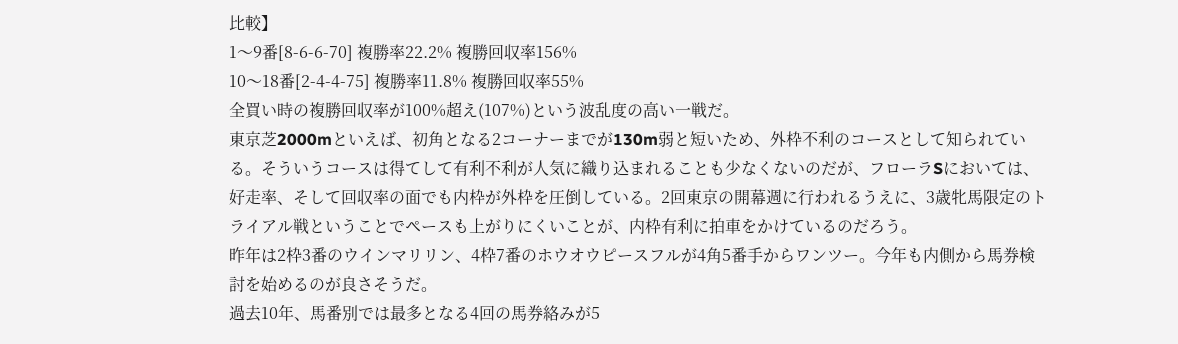比較】
1〜9番[8-6-6-70] 複勝率22.2% 複勝回収率156%
10〜18番[2-4-4-75] 複勝率11.8% 複勝回収率55%
全買い時の複勝回収率が100%超え(107%)という波乱度の高い一戦だ。
東京芝2000mといえば、初角となる2コーナーまでが130m弱と短いため、外枠不利のコースとして知られている。そういうコースは得てして有利不利が人気に織り込まれることも少なくないのだが、フローラSにおいては、好走率、そして回収率の面でも内枠が外枠を圧倒している。2回東京の開幕週に行われるうえに、3歳牝馬限定のトライアル戦ということでペースも上がりにくいことが、内枠有利に拍車をかけているのだろう。
昨年は2枠3番のウインマリリン、4枠7番のホウオウピースフルが4角5番手からワンツー。今年も内側から馬券検討を始めるのが良さそうだ。
過去10年、馬番別では最多となる4回の馬券絡みが5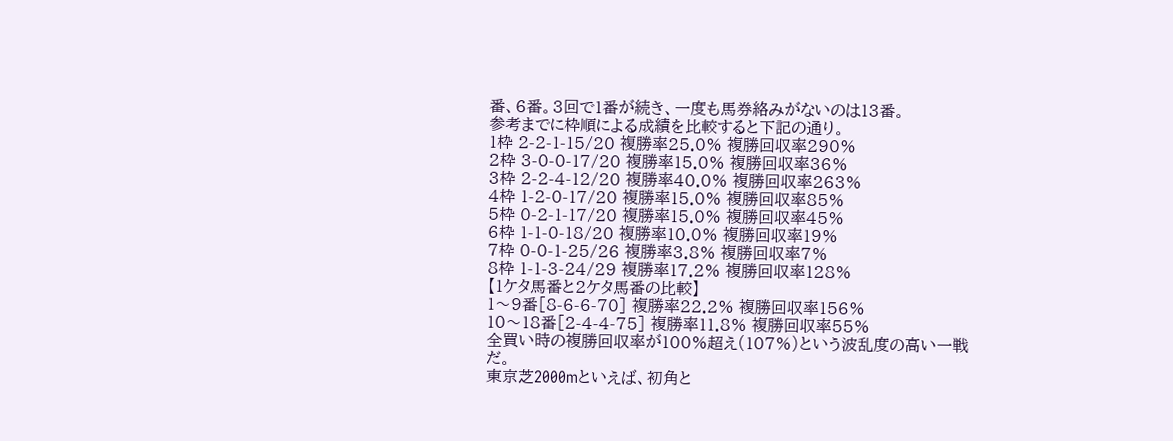番、6番。3回で1番が続き、一度も馬券絡みがないのは13番。
参考までに枠順による成績を比較すると下記の通り。
1枠 2-2-1-15/20 複勝率25.0% 複勝回収率290%
2枠 3-0-0-17/20 複勝率15.0% 複勝回収率36%
3枠 2-2-4-12/20 複勝率40.0% 複勝回収率263%
4枠 1-2-0-17/20 複勝率15.0% 複勝回収率85%
5枠 0-2-1-17/20 複勝率15.0% 複勝回収率45%
6枠 1-1-0-18/20 複勝率10.0% 複勝回収率19%
7枠 0-0-1-25/26 複勝率3.8% 複勝回収率7%
8枠 1-1-3-24/29 複勝率17.2% 複勝回収率128%
【1ケタ馬番と2ケタ馬番の比較】
1〜9番[8-6-6-70] 複勝率22.2% 複勝回収率156%
10〜18番[2-4-4-75] 複勝率11.8% 複勝回収率55%
全買い時の複勝回収率が100%超え(107%)という波乱度の高い一戦だ。
東京芝2000mといえば、初角と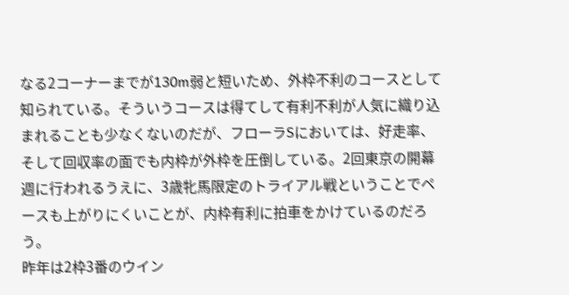なる2コーナーまでが130m弱と短いため、外枠不利のコースとして知られている。そういうコースは得てして有利不利が人気に織り込まれることも少なくないのだが、フローラSにおいては、好走率、そして回収率の面でも内枠が外枠を圧倒している。2回東京の開幕週に行われるうえに、3歳牝馬限定のトライアル戦ということでペースも上がりにくいことが、内枠有利に拍車をかけているのだろう。
昨年は2枠3番のウイン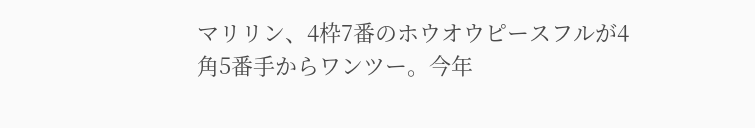マリリン、4枠7番のホウオウピースフルが4角5番手からワンツー。今年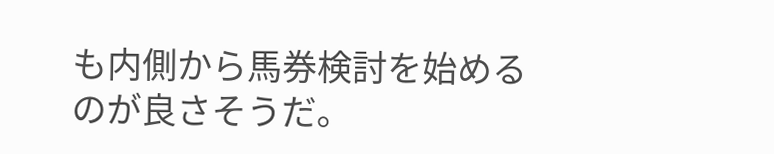も内側から馬券検討を始めるのが良さそうだ。